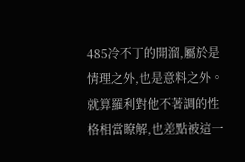485冷不丁的開溜,屬於是情理之外,也是意料之外。就算羅利對他不著調的性格相當瞭解,也差點被這一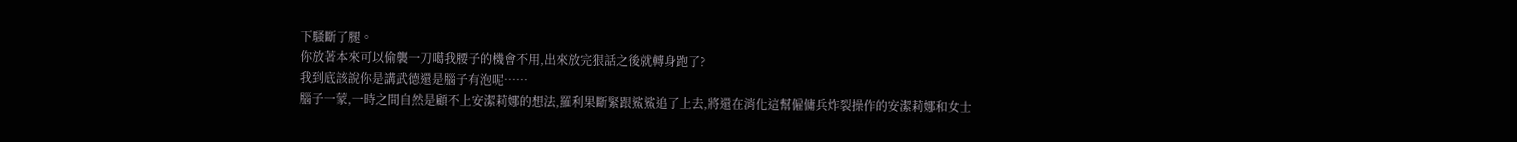下騷斷了腿。
你放著本來可以偷襲一刀噶我腰子的機會不用,出來放完狠話之後就轉身跑了?
我到底該說你是講武德還是腦子有泡呢……
腦子一蒙,一時之間自然是顧不上安潔莉娜的想法,羅利果斷緊跟鯊鯊追了上去,將還在消化這幫僱傭兵炸裂操作的安潔莉娜和女士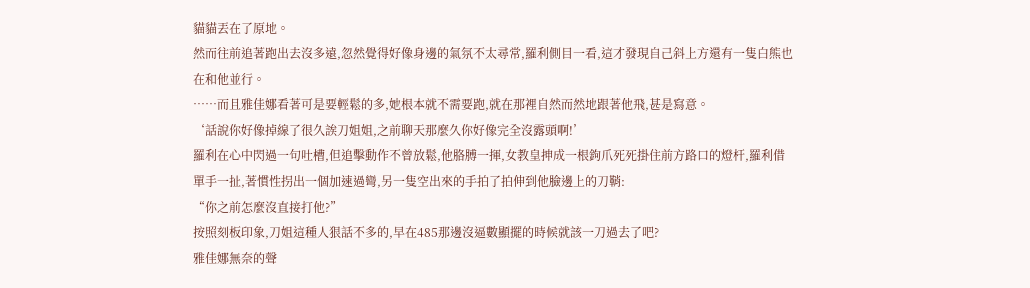貓貓丟在了原地。
然而往前追著跑出去沒多遠,忽然覺得好像身邊的氣氛不太尋常,羅利側目一看,這才發現自己斜上方還有一隻白熊也在和他並行。
……而且雅佳娜看著可是要輕鬆的多,她根本就不需要跑,就在那裡自然而然地跟著他飛,甚是寫意。
‘話說你好像掉線了很久誒刀姐姐,之前聊天那麼久你好像完全沒露頭啊!’
羅利在心中閃過一句吐槽,但追擊動作不曾放鬆,他胳膊一揮,女教皇抻成一根鉤爪死死掛住前方路口的燈杆,羅利借單手一扯,著慣性拐出一個加速過彎,另一隻空出來的手拍了拍伸到他臉邊上的刀鞘:
“你之前怎麼沒直接打他?”
按照刻板印象,刀姐這種人狠話不多的,早在485那邊沒逼數顯擺的時候就該一刀過去了吧?
雅佳娜無奈的聲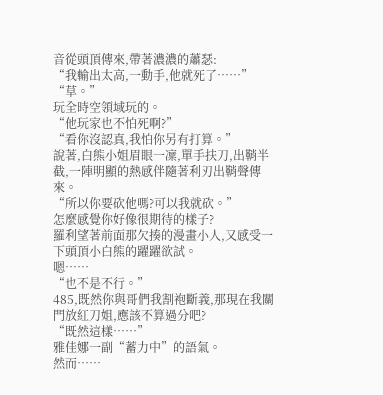音從頭頂傳來,帶著濃濃的蕭瑟:
“我輸出太高,一動手,他就死了……”
“草。”
玩全時空領域玩的。
“他玩家也不怕死啊?”
“看你沒認真,我怕你另有打算。”
說著,白熊小姐眉眼一凜,單手扶刀,出鞘半截,一陣明顯的熱感伴隨著利刃出鞘聲傳來。
“所以你要砍他嗎?可以我就砍。”
怎麼感覺你好像很期待的樣子?
羅利望著前面那欠揍的漫畫小人,又感受一下頭頂小白熊的躍躍欲試。
嗯……
“也不是不行。”
485,既然你與哥們我割袍斷義,那現在我關門放紅刀姐,應該不算過分吧?
“既然這樣……”
雅佳娜一副“蓄力中”的語氣。
然而……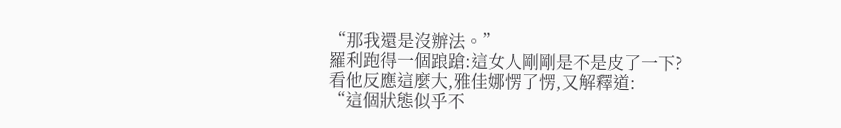“那我還是沒辦法。”
羅利跑得一個踉蹌:這女人剛剛是不是皮了一下?
看他反應這麼大,雅佳娜愣了愣,又解釋道:
“這個狀態似乎不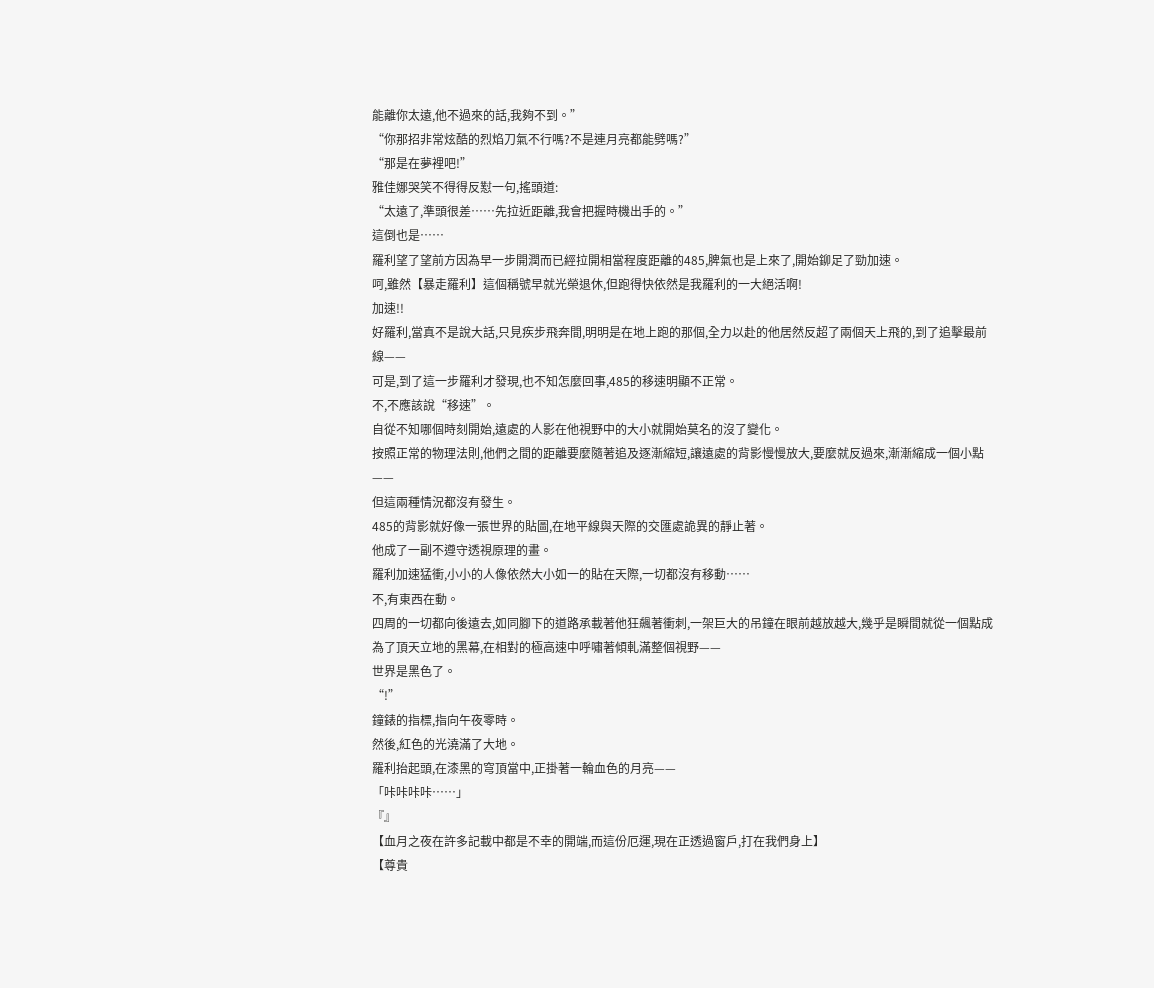能離你太遠,他不過來的話,我夠不到。”
“你那招非常炫酷的烈焰刀氣不行嗎?不是連月亮都能劈嗎?”
“那是在夢裡吧!”
雅佳娜哭笑不得得反懟一句,搖頭道:
“太遠了,準頭很差……先拉近距離,我會把握時機出手的。”
這倒也是……
羅利望了望前方因為早一步開潤而已經拉開相當程度距離的485,脾氣也是上來了,開始鉚足了勁加速。
呵,雖然【暴走羅利】這個稱號早就光榮退休,但跑得快依然是我羅利的一大絕活啊!
加速!!
好羅利,當真不是說大話,只見疾步飛奔間,明明是在地上跑的那個,全力以赴的他居然反超了兩個天上飛的,到了追擊最前線——
可是,到了這一步羅利才發現,也不知怎麼回事,485的移速明顯不正常。
不,不應該說“移速”。
自從不知哪個時刻開始,遠處的人影在他視野中的大小就開始莫名的沒了變化。
按照正常的物理法則,他們之間的距離要麼隨著追及逐漸縮短,讓遠處的背影慢慢放大,要麼就反過來,漸漸縮成一個小點——
但這兩種情況都沒有發生。
485的背影就好像一張世界的貼圖,在地平線與天際的交匯處詭異的靜止著。
他成了一副不遵守透視原理的畫。
羅利加速猛衝,小小的人像依然大小如一的貼在天際,一切都沒有移動……
不,有東西在動。
四周的一切都向後遠去,如同腳下的道路承載著他狂飆著衝刺,一架巨大的吊鐘在眼前越放越大,幾乎是瞬間就從一個點成為了頂天立地的黑幕,在相對的極高速中呼嘯著傾軋滿整個視野——
世界是黑色了。
“!”
鐘錶的指標,指向午夜零時。
然後,紅色的光澆滿了大地。
羅利抬起頭,在漆黑的穹頂當中,正掛著一輪血色的月亮——
「咔咔咔咔……」
『』
【血月之夜在許多記載中都是不幸的開端,而這份厄運,現在正透過窗戶,打在我們身上】
【尊貴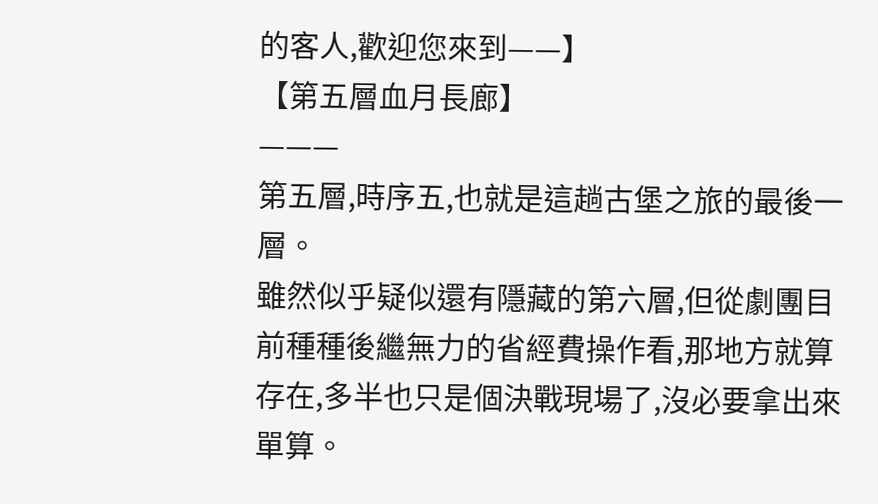的客人,歡迎您來到——】
【第五層血月長廊】
———
第五層,時序五,也就是這趟古堡之旅的最後一層。
雖然似乎疑似還有隱藏的第六層,但從劇團目前種種後繼無力的省經費操作看,那地方就算存在,多半也只是個決戰現場了,沒必要拿出來單算。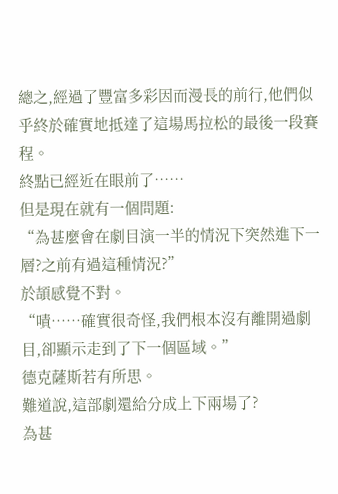總之,經過了豐富多彩因而漫長的前行,他們似乎終於確實地抵達了這場馬拉松的最後一段賽程。
終點已經近在眼前了……
但是現在就有一個問題:
“為甚麼會在劇目演一半的情況下突然進下一層?之前有過這種情況?”
於頡感覺不對。
“嘖……確實很奇怪,我們根本沒有離開過劇目,卻顯示走到了下一個區域。”
德克薩斯若有所思。
難道說,這部劇還給分成上下兩場了?
為甚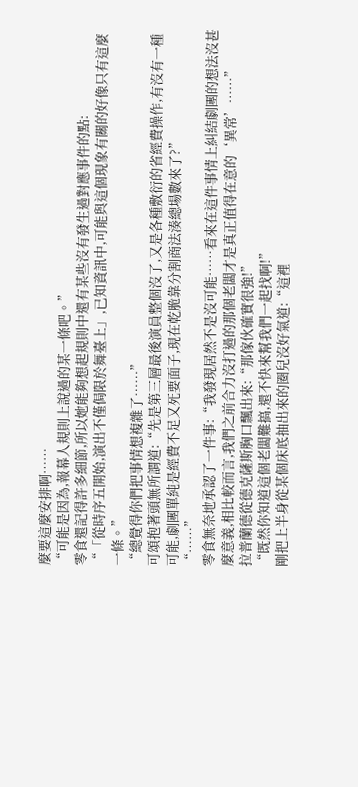麼要這麼安排啊……
“可能是因為,報幕人規則上說過的某一條吧。”
零食還記得許多細節,所以她能夠想起規則中還有某些沒有發生過對應事件的點:
“「從時序五開始,演出不僅侷限於舞臺上」,已知資訊中,可能與這個現象有關的好像只有這麼一條。”
“總覺得你們把事情想複雜了……”
可頌抱著頭無所謂道:“先是第三層最後演員整個沒了,又是各種敷衍的省經費操作,有沒有一種可能,劇團單純是經費不足又死要面子,現在乾脆靠分割商法湊總場數來了?”
“……”
零食無奈地承認了一件事:“我發現居然不是沒可能……看來在這件事情上糾結劇團的想法沒甚麼意義,相比較而言,我們之前合力沒打過的那個老闆才是真正值得在意的‘異常’……”
拉普蘭德從德克薩斯胸口飄出來:“那傢伙確實很強!”
“既然你知道這個老闆難搞,還不快來幫我們一起找啊!”
剛把上半身從某個床底抽出來的圈兒沒好氣道:“這裡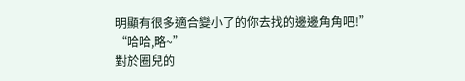明顯有很多適合變小了的你去找的邊邊角角吧!”
“哈哈,略~”
對於圈兒的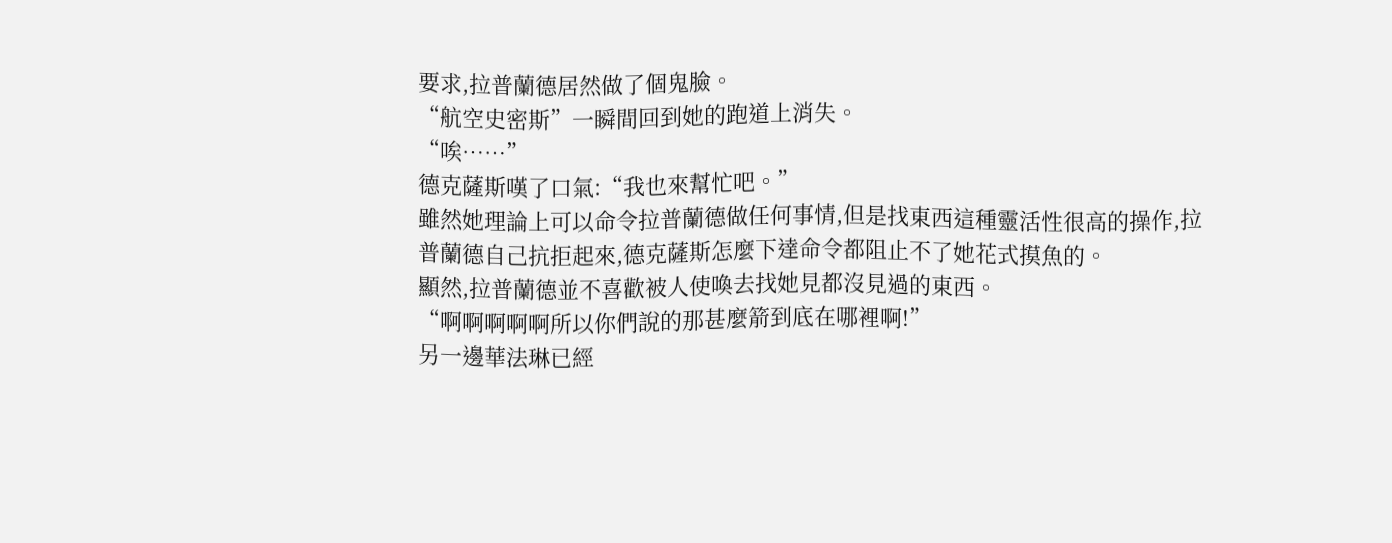要求,拉普蘭德居然做了個鬼臉。
“航空史密斯”一瞬間回到她的跑道上消失。
“唉……”
德克薩斯嘆了口氣:“我也來幫忙吧。”
雖然她理論上可以命令拉普蘭德做任何事情,但是找東西這種靈活性很高的操作,拉普蘭德自己抗拒起來,德克薩斯怎麼下達命令都阻止不了她花式摸魚的。
顯然,拉普蘭德並不喜歡被人使喚去找她見都沒見過的東西。
“啊啊啊啊啊所以你們說的那甚麼箭到底在哪裡啊!”
另一邊華法琳已經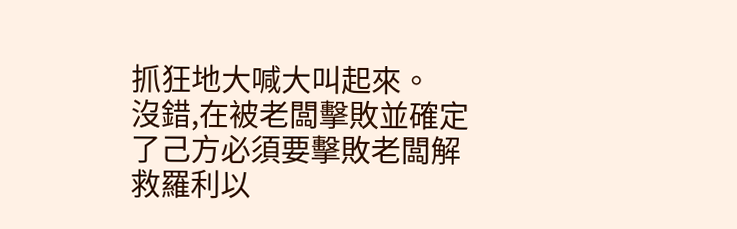抓狂地大喊大叫起來。
沒錯,在被老闆擊敗並確定了己方必須要擊敗老闆解救羅利以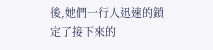後,她們一行人迅速的鎖定了接下來的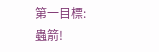第一目標:
蟲箭!